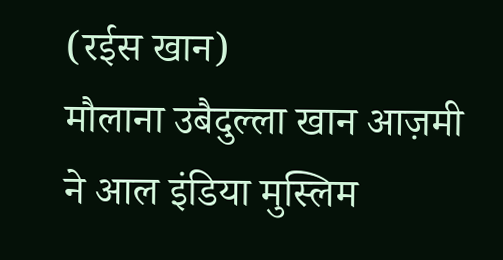(रईस खान)
मौलाना उबैदुल्ला खान आज़मी ने आल इंडिया मुस्लिम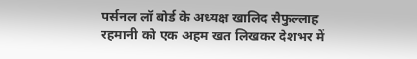पर्सनल लॉ बोर्ड के अध्यक्ष खालिद सैफुल्लाह रहमानी को एक अहम खत लिखकर देशभर में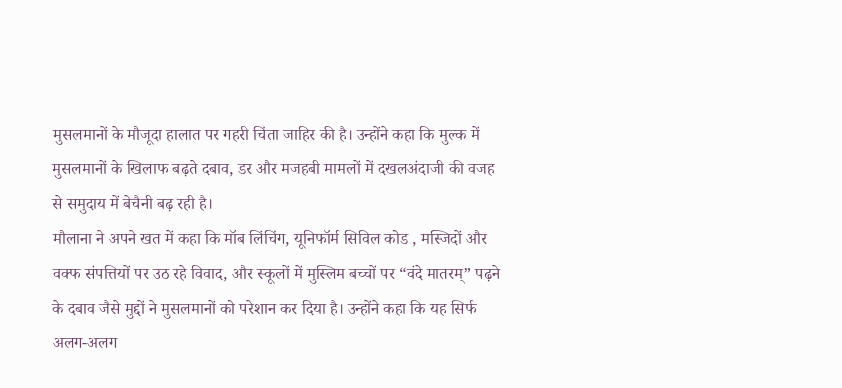मुसलमानों के मौजूदा हालात पर गहरी चिंता जाहिर की है। उन्होंने कहा कि मुल्क में मुसलमानों के खिलाफ बढ़ते दबाव, डर और मजहबी मामलों में दखलअंदाजी की वजह से समुदाय में बेचैनी बढ़ रही है।
मौलाना ने अपने खत में कहा कि मॉब लिंचिंग, यूनिफॉर्म सिविल कोड , मस्जिदों और वक्फ संपत्तियों पर उठ रहे विवाद, और स्कूलों में मुस्लिम बच्चों पर “वंदे मातरम्” पढ़ने के दबाव जैसे मुद्दों ने मुसलमानों को परेशान कर दिया है। उन्होंने कहा कि यह सिर्फ अलग-अलग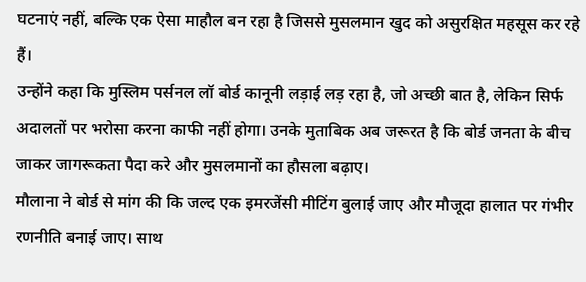घटनाएं नहीं, बल्कि एक ऐसा माहौल बन रहा है जिससे मुसलमान खुद को असुरक्षित महसूस कर रहे हैं।
उन्होंने कहा कि मुस्लिम पर्सनल लॉ बोर्ड कानूनी लड़ाई लड़ रहा है, जो अच्छी बात है, लेकिन सिर्फ अदालतों पर भरोसा करना काफी नहीं होगा। उनके मुताबिक अब जरूरत है कि बोर्ड जनता के बीच जाकर जागरूकता पैदा करे और मुसलमानों का हौसला बढ़ाए।
मौलाना ने बोर्ड से मांग की कि जल्द एक इमरजेंसी मीटिंग बुलाई जाए और मौजूदा हालात पर गंभीर रणनीति बनाई जाए। साथ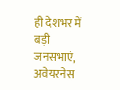ही देशभर में बड़ी जनसभाएं, अवेयरनेस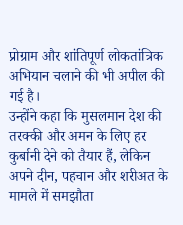प्रोग्राम और शांतिपूर्ण लोकतांत्रिक अभियान चलाने की भी अपील की गई है।
उन्होंने कहा कि मुसलमान देश की तरक्की और अमन के लिए हर कुर्बानी देने को तैयार हैं, लेकिन अपने दीन, पहचान और शरीअत के मामले में समझौता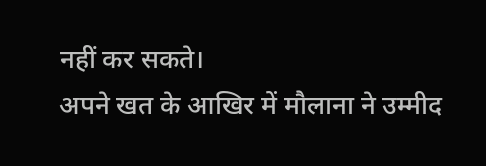नहीं कर सकते।
अपने खत के आखिर में मौलाना ने उम्मीद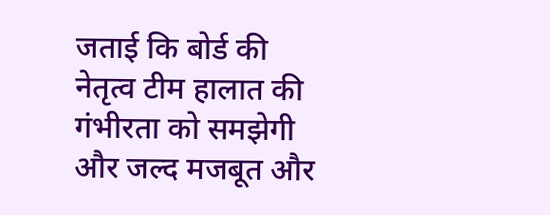जताई कि बोर्ड की नेतृत्व टीम हालात की गंभीरता को समझेगी और जल्द मजबूत और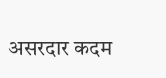असरदार कदम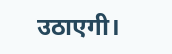उठाएगी।